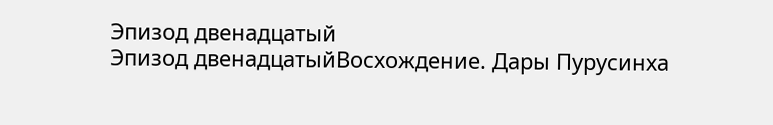Эпизод двенадцатый
Эпизод двенадцатыйВосхождение. Дары Пурусинха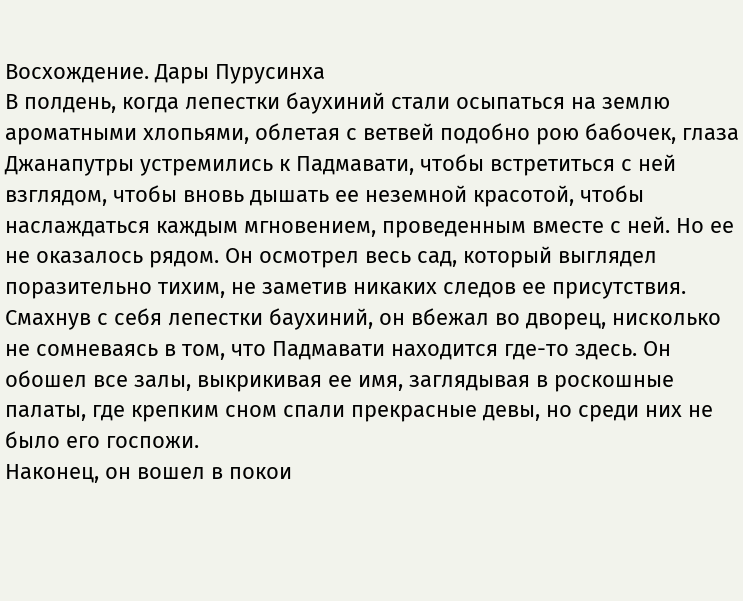Восхождение. Дары Пурусинха
В полдень, когда лепестки баухиний стали осыпаться на землю ароматными хлопьями, облетая с ветвей подобно рою бабочек, глаза Джанапутры устремились к Падмавати, чтобы встретиться с ней взглядом, чтобы вновь дышать ее неземной красотой, чтобы наслаждаться каждым мгновением, проведенным вместе с ней. Но ее не оказалось рядом. Он осмотрел весь сад, который выглядел поразительно тихим, не заметив никаких следов ее присутствия. Смахнув с себя лепестки баухиний, он вбежал во дворец, нисколько не сомневаясь в том, что Падмавати находится где-то здесь. Он обошел все залы, выкрикивая ее имя, заглядывая в роскошные палаты, где крепким сном спали прекрасные девы, но среди них не было его госпожи.
Наконец, он вошел в покои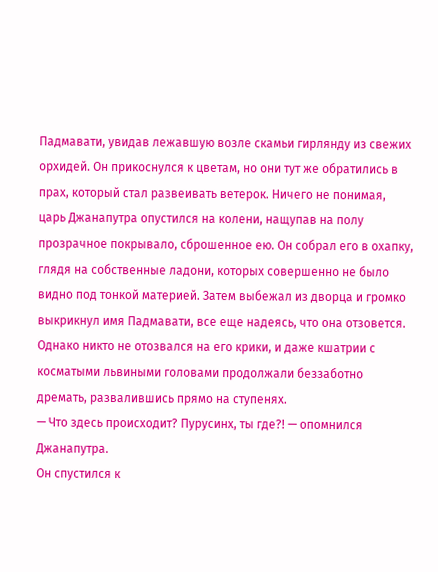Падмавати, увидав лежавшую возле скамьи гирлянду из свежих орхидей. Он прикоснулся к цветам, но они тут же обратились в прах, который стал развеивать ветерок. Ничего не понимая, царь Джанапутра опустился на колени, нащупав на полу прозрачное покрывало, сброшенное ею. Он собрал его в охапку, глядя на собственные ладони, которых совершенно не было видно под тонкой материей. Затем выбежал из дворца и громко выкрикнул имя Падмавати, все еще надеясь, что она отзовется. Однако никто не отозвался на его крики, и даже кшатрии с косматыми львиными головами продолжали беззаботно дремать, развалившись прямо на ступенях.
— Что здесь происходит? Пурусинх, ты где?! — опомнился Джанапутра.
Он спустился к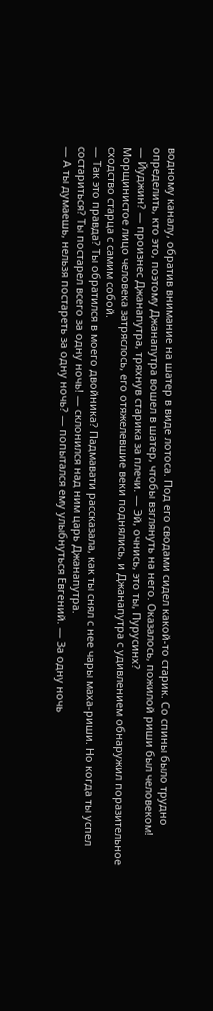водному каналу, обратив внимание на шатер в виде лотоса. Под его сводами сидел какой-то старик. Со спины было трудно определить, кто это, поэтому Джанапутра вошел в шатер, чтобы взглянуть на него. Оказалось, пожилой риши был человеком!
— Йуджин? — произнес Джанапутра, тряхнув старика за плечи. — Эй, очнись, это ты, Пурусинх?
Морщинистое лицо человека затряслось, его отяжелевшие веки поднялись, и Джанапутра с удивлением обнаружил поразительное сходство старца с самим собой.
— Так это правда? Ты обратился в моего двойника? Падмавати рассказала, как ты снял с нее чары маха-риши. Но когда ты успел состариться? Ты постарел всего за одну ночь! — склонился над ним царь Джанапутра.
— А ты думаешь, нельзя постареть за одну ночь? — попытался ему улыбнуться Евгений. — За одну ночь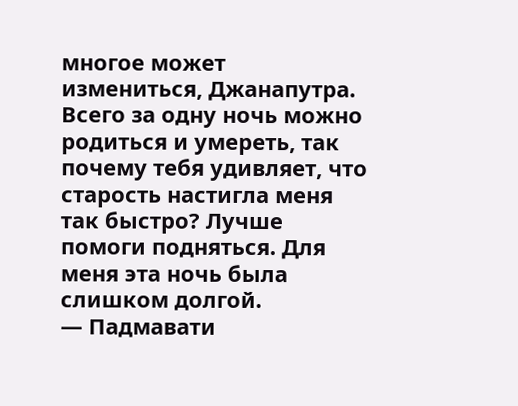многое может измениться, Джанапутра. Всего за одну ночь можно родиться и умереть, так почему тебя удивляет, что старость настигла меня так быстро? Лучше помоги подняться. Для меня эта ночь была слишком долгой.
— Падмавати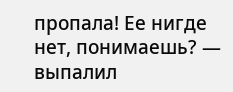пропала! Ее нигде нет, понимаешь? — выпалил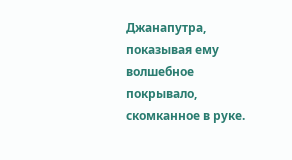Джанапутра, показывая ему волшебное покрывало, скомканное в руке.